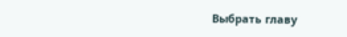Выбрать главу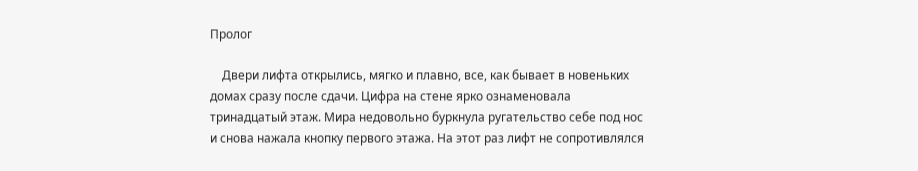Пролог

    Двери лифта открылись, мягко и плавно, все, как бывает в новеньких домах сразу после сдачи. Цифра на стене ярко ознаменовала тринадцатый этаж. Мира недовольно буркнула ругательство себе под нос и снова нажала кнопку первого этажа. На этот раз лифт не сопротивлялся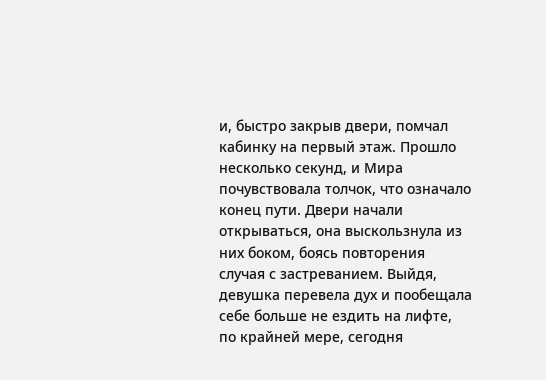и, быстро закрыв двери, помчал кабинку на первый этаж. Прошло несколько секунд, и Мира почувствовала толчок, что означало конец пути. Двери начали открываться, она выскользнула из них боком, боясь повторения случая с застреванием. Выйдя, девушка перевела дух и пообещала себе больше не ездить на лифте, по крайней мере, сегодня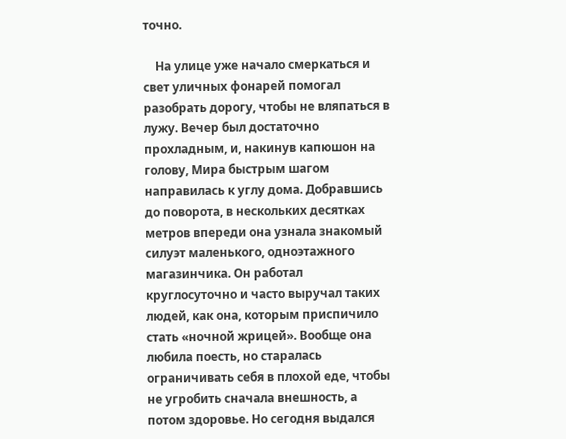точно.

    На улице уже начало смеркаться и свет уличных фонарей помогал разобрать дорогу, чтобы не вляпаться в лужу. Вечер был достаточно прохладным, и, накинув капюшон на голову, Мира быстрым шагом направилась к углу дома. Добравшись до поворота, в нескольких десятках метров впереди она узнала знакомый силуэт маленького, одноэтажного магазинчика. Он работал круглосуточно и часто выручал таких людей, как она, которым приспичило стать «ночной жрицей». Вообще она любила поесть, но старалась ограничивать себя в плохой еде, чтобы не угробить сначала внешность, а потом здоровье. Но сегодня выдался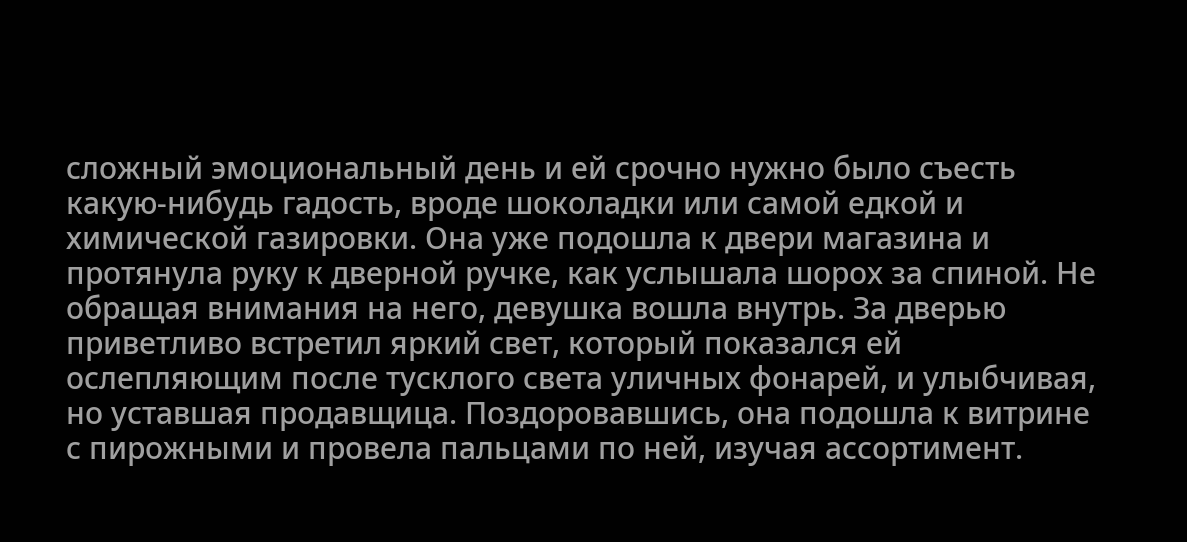сложный эмоциональный день и ей срочно нужно было съесть какую-нибудь гадость, вроде шоколадки или самой едкой и химической газировки. Она уже подошла к двери магазина и протянула руку к дверной ручке, как услышала шорох за спиной. Не обращая внимания на него, девушка вошла внутрь. За дверью приветливо встретил яркий свет, который показался ей ослепляющим после тусклого света уличных фонарей, и улыбчивая, но уставшая продавщица. Поздоровавшись, она подошла к витрине с пирожными и провела пальцами по ней, изучая ассортимент.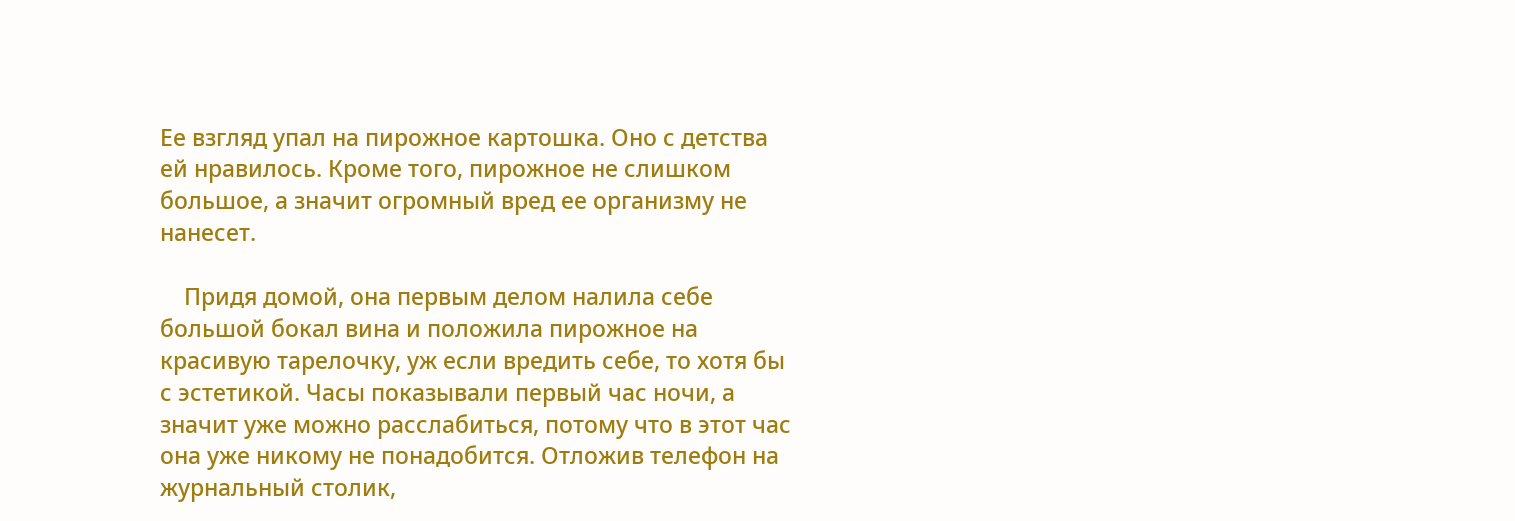Ее взгляд упал на пирожное картошка. Оно с детства ей нравилось. Кроме того, пирожное не слишком большое, а значит огромный вред ее организму не нанесет.

    Придя домой, она первым делом налила себе большой бокал вина и положила пирожное на красивую тарелочку, уж если вредить себе, то хотя бы с эстетикой. Часы показывали первый час ночи, а значит уже можно расслабиться, потому что в этот час она уже никому не понадобится. Отложив телефон на журнальный столик,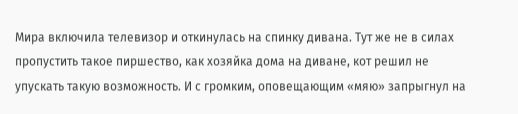Мира включила телевизор и откинулась на спинку дивана. Тут же не в силах пропустить такое пиршество, как хозяйка дома на диване, кот решил не упускать такую возможность. И с громким, оповещающим «мяю» запрыгнул на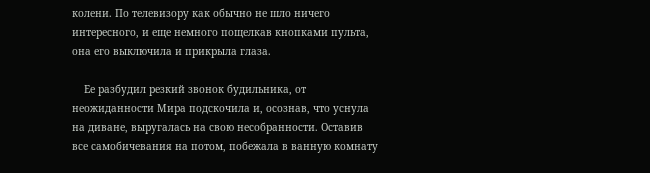колени. По телевизору как обычно не шло ничего интересного, и еще немного пощелкав кнопками пульта, она его выключила и прикрыла глаза.

    Ее разбудил резкий звонок будильника, от неожиданности Мира подскочила и, осознав, что уснула на диване, выругалась на свою несобранности. Оставив все самобичевания на потом, побежала в ванную комнату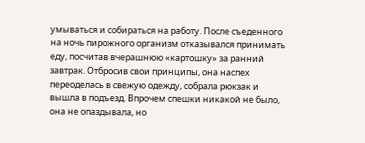умываться и собираться на работу. После съеденного на ночь пирожного организм отказывался принимать еду, посчитав вчерашнюю «картошку» за ранний завтрак. Отбросив свои принципы, она наспех переоделась в свежую одежду, собрала рюкзак и вышла в подъезд. Впрочем спешки никакой не было, она не опаздывала, но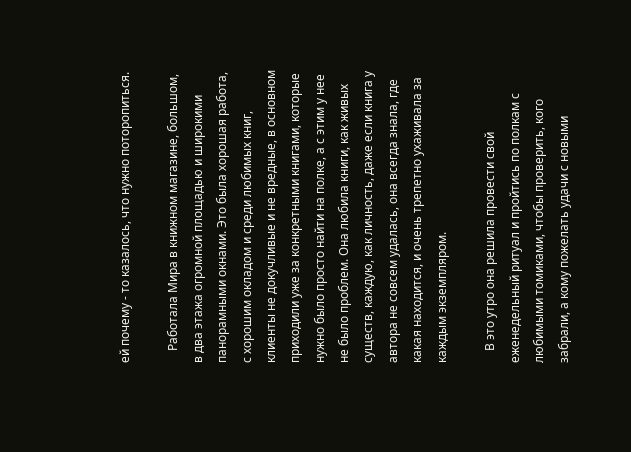ей почему - то казалось, что нужно поторопиться.

    Работала Мира в книжном магазине, большом, в два этажа огромной площадью и широкими панорамными окнами. Это была хорошая работа, с хорошим окладом и среди любимых книг, клиенты не докучливые и не вредные, в основном приходили уже за конкретными книгами, которые нужно было просто найти на полке, а с этим у нее не было проблем. Она любила книги, как живых существ, каждую, как личность, даже если книга у автора не совсем удалась, она всегда знала, где какая находится, и очень трепетно ухаживала за каждым экземпляром.

    В это утро она решила провести свой еженедельный ритуал и пройтись по полкам с любимыми томиками, чтобы проверить, кого забрали, а кому пожелать удачи с новыми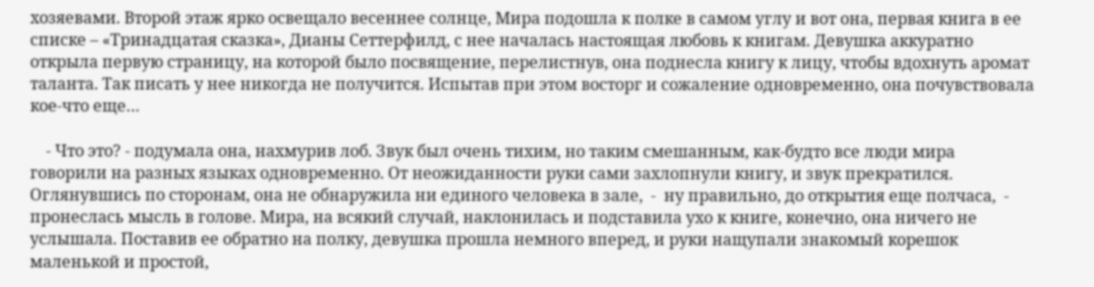хозяевами. Второй этаж ярко освещало весеннее солнце, Мира подошла к полке в самом углу и вот она, первая книга в ее списке – «Тринадцатая сказка», Дианы Сеттерфилд, с нее началась настоящая любовь к книгам. Девушка аккуратно открыла первую страницу, на которой было посвящение, перелистнув, она поднесла книгу к лицу, чтобы вдохнуть аромат таланта. Так писать у нее никогда не получится. Испытав при этом восторг и сожаление одновременно, она почувствовала кое-что еще…

    - Что это? - подумала она, нахмурив лоб. Звук был очень тихим, но таким смешанным, как-будто все люди мира говорили на разных языках одновременно. От неожиданности руки сами захлопнули книгу, и звук прекратился. Оглянувшись по сторонам, она не обнаружила ни единого человека в зале,  -  ну правильно, до открытия еще полчаса,  - пронеслась мысль в голове. Мира, на всякий случай, наклонилась и подставила ухо к книге, конечно, она ничего не услышала. Поставив ее обратно на полку, девушка прошла немного вперед, и руки нащупали знакомый корешок маленькой и простой,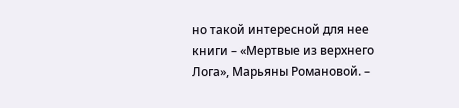но такой интересной для нее книги – «Мертвые из верхнего Лога», Марьяны Романовой. –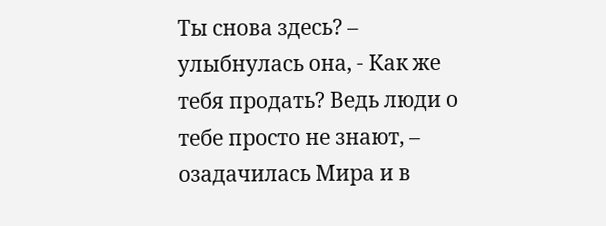Ты снова здесь? – улыбнулась она, - Как же тебя продать? Ведь люди о тебе просто не знают, – озадачилась Мира и в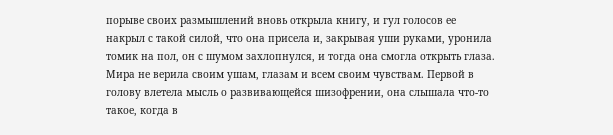порыве своих размышлений вновь открыла книгу, и гул голосов ее накрыл с такой силой, что она присела и, закрывая уши руками, уронила томик на пол, он с шумом захлопнулся, и тогда она смогла открыть глаза. Мира не верила своим ушам, глазам и всем своим чувствам. Первой в голову влетела мысль о развивающейся шизофрении, она слышала что-то такое, когда в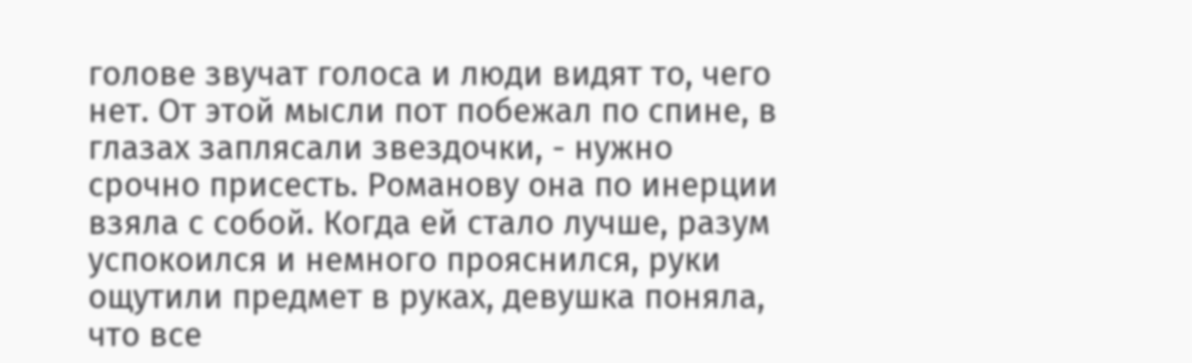голове звучат голоса и люди видят то, чего нет. От этой мысли пот побежал по спине, в глазах заплясали звездочки, - нужно срочно присесть. Романову она по инерции взяла с собой. Когда ей стало лучше, разум успокоился и немного прояснился, руки ощутили предмет в руках, девушка поняла, что все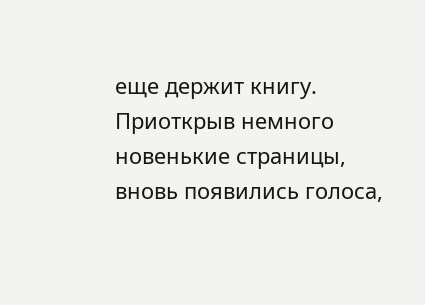еще держит книгу. Приоткрыв немного новенькие страницы, вновь появились голоса,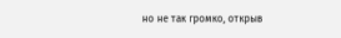но не так громко, открыв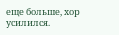еще больше, хор усилился.